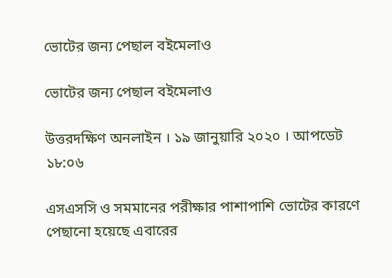ভোটের জন্য পেছাল বইমেলাও

ভোটের জন্য পেছাল বইমেলাও

উত্তরদক্ষিণ অনলাইন । ১৯ জানুয়ারি ২০২০ । আপডেট ১৮:০৬

এসএসসি ও সমমানের পরীক্ষার পাশাপাশি ভোটের কারণে পেছানো হয়েছে এবারের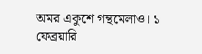অমর একুশে গন্থমেলাও। ১ ফেব্রয়ারি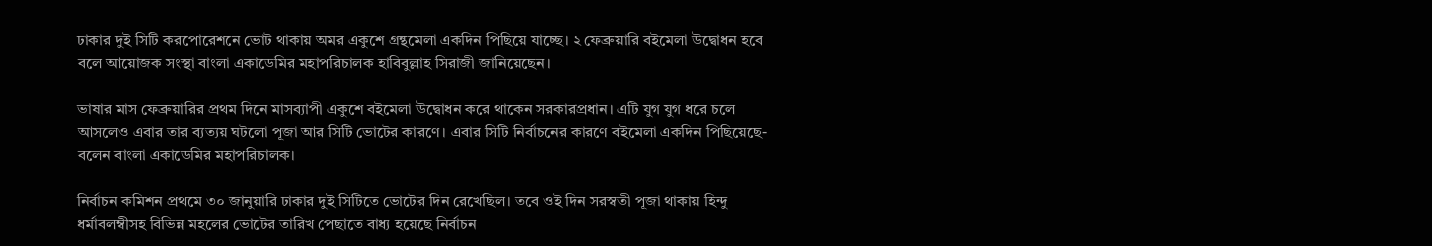ঢাকার দুই সিটি করপোরেশনে ভোট থাকায় অমর একুশে গ্রন্থমেলা একদিন পিছিয়ে যাচ্ছে। ২ ফেব্রুয়ারি বইমেলা উদ্বোধন হবে বলে আয়োজক সংস্থা বাংলা একাডেমির মহাপরিচালক হাবিবুল্লাহ সিরাজী জানিয়েছেন।

ভাষার মাস ফেব্রুয়ারির প্রথম দিনে মাসব্যাপী একুশে বইমেলা উদ্বোধন করে থাকেন সরকারপ্রধান। এটি যুগ যুগ ধরে চলে আসলেও এবার তার ব্যত্যয় ঘটলো পূজা আর সিটি ভোটের কারণে। এবার সিটি নির্বাচনের কারণে বইমেলা একদিন পিছিয়েছে- বলেন বাংলা একাডেমির মহাপরিচালক।

নির্বাচন কমিশন প্রথমে ৩০ জানুয়ারি ঢাকার দুই সিটিতে ভোটের দিন রেখেছিল। তবে ওই দিন সরস্বতী পূজা থাকায় হিন্দু ধর্মাবলম্বীসহ বিভিন্ন মহলের ভোটের তারিখ পেছাতে বাধ্য হয়েছে নির্বাচন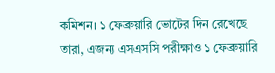কমিশন। ১ ফেব্রুয়ারি ভোটের দিন রেখেছে তারা, এজন্য এসএসসি পরীক্ষাও ১ ফেব্রুয়ারি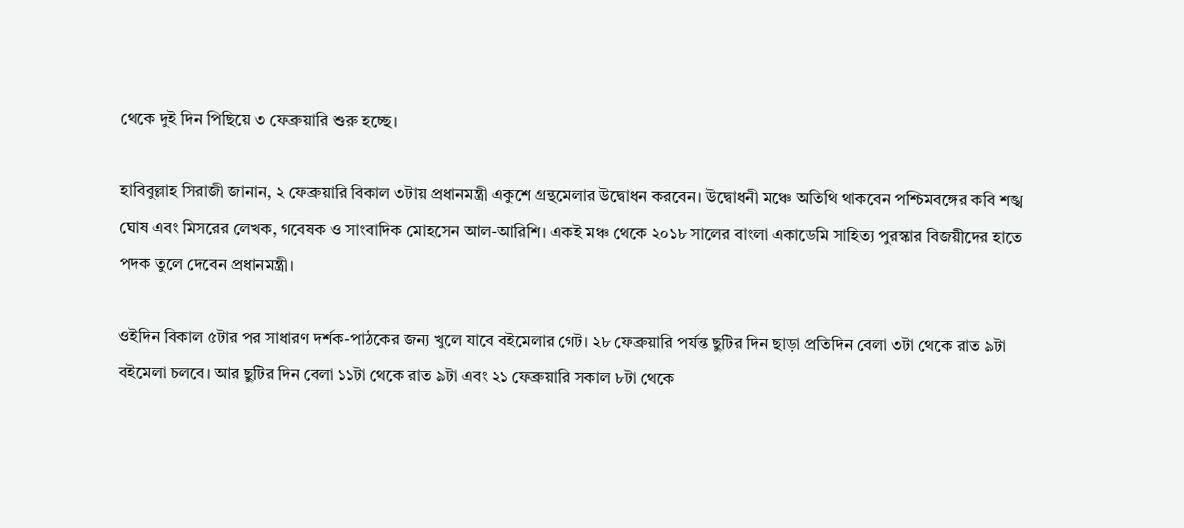থেকে দুই দিন পিছিয়ে ৩ ফেব্রুয়ারি শুরু হচ্ছে।

হাবিবুল্লাহ সিরাজী জানান, ২ ফেব্রুয়ারি বিকাল ৩টায় প্রধানমন্ত্রী একুশে গ্রন্থমেলার উদ্বোধন করবেন। উদ্বোধনী মঞ্চে অতিথি থাকবেন পশ্চিমবঙ্গের কবি শঙ্খ ঘোষ এবং মিসরের লেখক, গবেষক ও সাংবাদিক মোহসেন আল-আরিশি। একই মঞ্চ থেকে ২০১৮ সালের বাংলা একাডেমি সাহিত্য পুরস্কার বিজয়ীদের হাতে পদক তুলে দেবেন প্রধানমন্ত্রী।

ওইদিন বিকাল ৫টার পর সাধারণ দর্শক-পাঠকের জন্য খুলে যাবে বইমেলার গেট। ২৮ ফেব্রুয়ারি পর্যন্ত ছুটির দিন ছাড়া প্রতিদিন বেলা ৩টা থেকে রাত ৯টা বইমেলা চলবে। আর ছুটির দিন বেলা ১১টা থেকে রাত ৯টা এবং ২১ ফেব্রুয়ারি সকাল ৮টা থেকে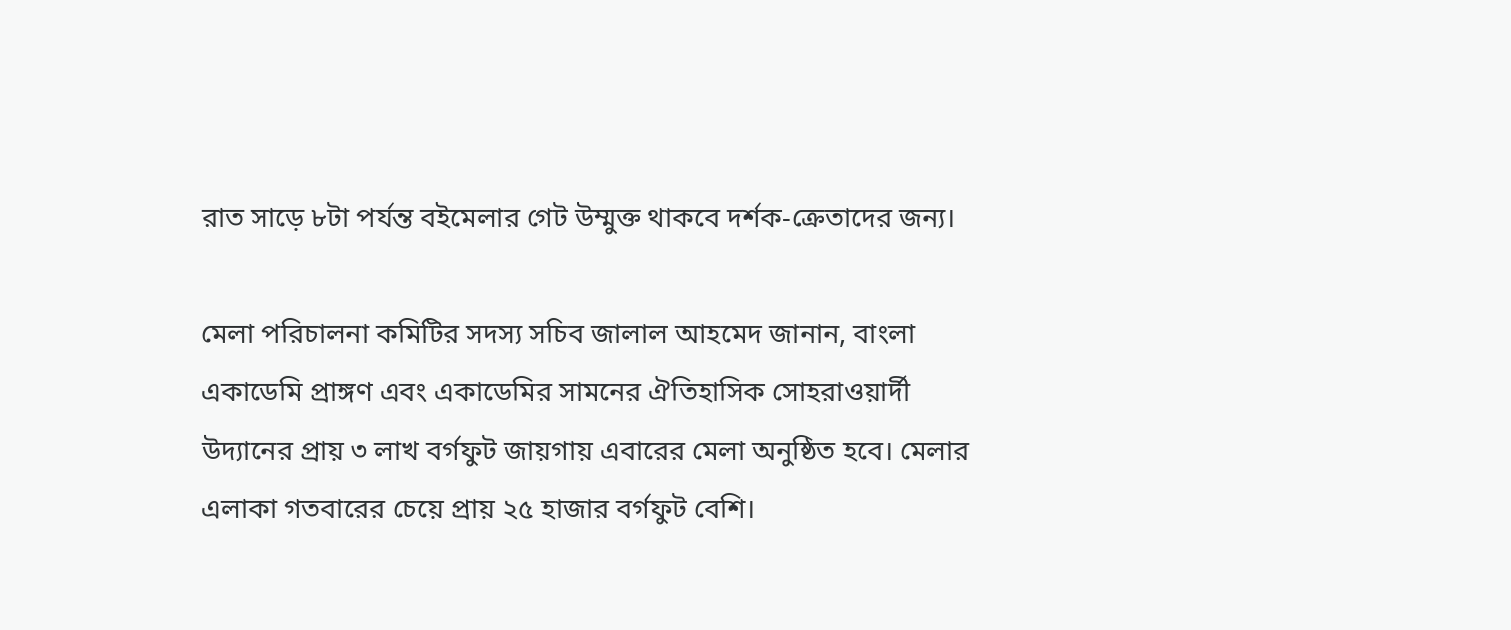রাত সাড়ে ৮টা পর্যন্ত বইমেলার গেট উম্মুক্ত থাকবে দর্শক-ক্রেতাদের জন্য।

মেলা পরিচালনা কমিটির সদস্য সচিব জালাল আহমেদ জানান, বাংলা একাডেমি প্রাঙ্গণ এবং একাডেমির সামনের ঐতিহাসিক সোহরাওয়ার্দী উদ্যানের প্রায় ৩ লাখ বর্গফুট জায়গায় এবারের মেলা অনুষ্ঠিত হবে। মেলার এলাকা গতবারের চেয়ে প্রায় ২৫ হাজার বর্গফুট বেশি।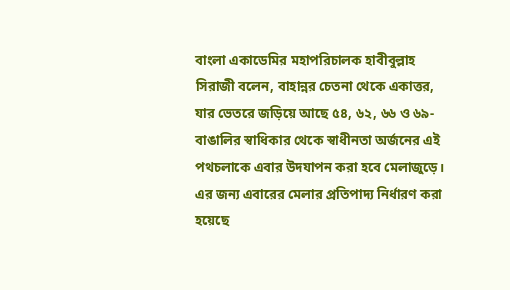বাংলা একাডেমির মহাপরিচালক হাবীবুল্লাহ সিরাজী বলেন, বাহান্নর চেতনা থেকে একাত্তর, যার ভেতরে জড়িয়ে আছে ৫৪, ৬২, ৬৬ ও ৬৯- বাঙালির স্বাধিকার থেকে স্বাধীনতা অর্জনের এই পথচলাকে এবার উদযাপন করা হবে মেলাজুড়ে। এর জন্য এবারের মেলার প্রতিপাদ্য নির্ধারণ করা হয়েছে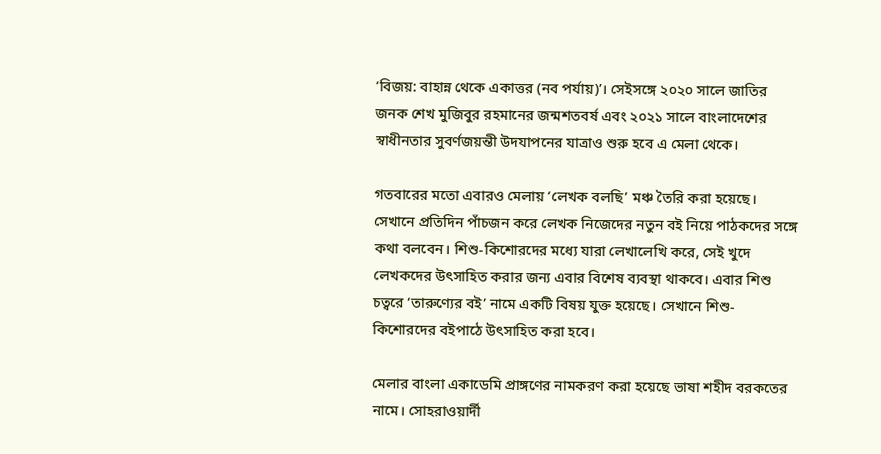‘বিজয়: বাহান্ন থেকে একাত্তর (নব পর্যায়)’। সেইসঙ্গে ২০২০ সালে জাতির জনক শেখ মুজিবুর রহমানের জন্মশতবর্ষ এবং ২০২১ সালে বাংলাদেশের স্বাধীনতার সুবর্ণজয়ন্তী উদযাপনের যাত্রাও শুরু হবে এ মেলা থেকে।

গতবারের মতো এবারও মেলায় ‘লেখক বলছি’ মঞ্চ তৈরি করা হয়েছে। সেখানে প্রতিদিন পাঁচজন করে লেখক নিজেদের নতুন বই নিয়ে পাঠকদের সঙ্গে কথা বলবেন। শিশু-কিশোরদের মধ্যে যারা লেখালেখি করে, সেই খুদে লেখকদের উৎসাহিত করার জন্য এবার বিশেষ ব্যবস্থা থাকবে। এবার শিশু চত্বরে ‘তারুণ্যের বই’ নামে একটি বিষয় যুক্ত হয়েছে। সেখানে শিশু-কিশোরদের বইপাঠে উৎসাহিত করা হবে।

মেলার বাংলা একাডেমি প্রাঙ্গণের নামকরণ করা হয়েছে ভাষা শহীদ বরকতের নামে। সোহরাওয়ার্দী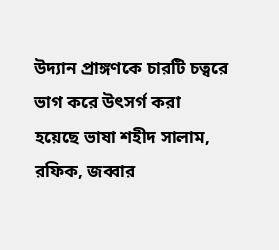উদ্যান প্রাঙ্গণকে চারটি চত্বরে ভাগ করে উৎসর্গ করা হয়েছে ভাষা শহীদ সালাম, রফিক, জব্বার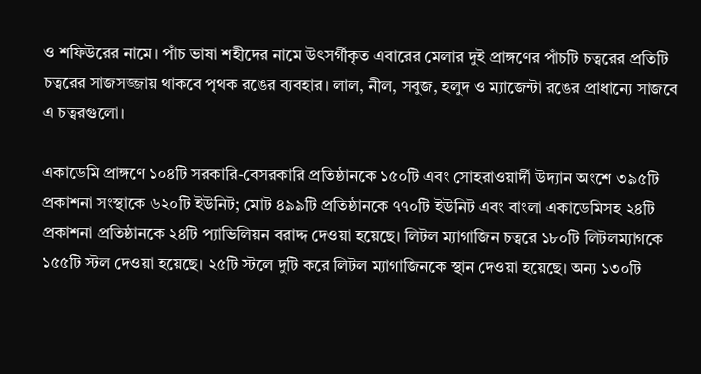ও শফিউরের নামে। পাঁচ ভাষা শহীদের নামে উৎসর্গীকৃত এবারের মেলার দুই প্রাঙ্গণের পাঁচটি চত্বরের প্রতিটি চত্বরের সাজসজ্জায় থাকবে পৃথক রঙের ব্যবহার। লাল, নীল, সবুজ, হলুদ ও ম্যাজেন্টা রঙের প্রাধান্যে সাজবে এ চত্বরগুলো।

একাডেমি প্রাঙ্গণে ১০৪টি সরকারি-বেসরকারি প্রতিষ্ঠানকে ১৫০টি এবং সোহরাওয়ার্দী উদ্যান অংশে ৩৯৫টি প্রকাশনা সংস্থাকে ৬২০টি ইউনিট; মোট ৪৯৯টি প্রতিষ্ঠানকে ৭৭০টি ইউনিট এবং বাংলা একাডেমিসহ ২৪টি প্রকাশনা প্রতিষ্ঠানকে ২৪টি প্যাভিলিয়ন বরাদ্দ দেওয়া হয়েছে। লিটল ম্যাগাজিন চত্বরে ১৮০টি লিটলম্যাগকে ১৫৫টি স্টল দেওয়া হয়েছে। ২৫টি স্টলে দুটি করে লিটল ম্যাগাজিনকে স্থান দেওয়া হয়েছে। অন্য ১৩০টি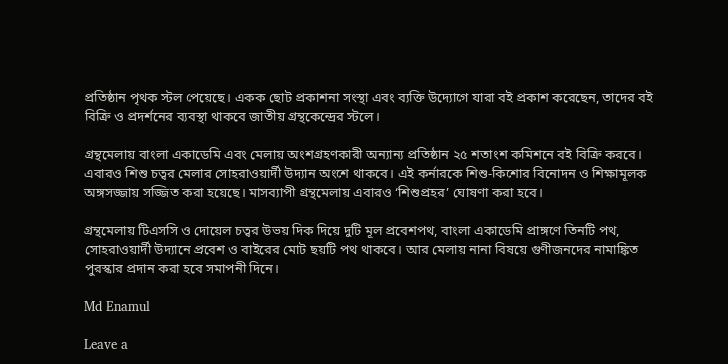প্রতিষ্ঠান পৃথক স্টল পেয়েছে। একক ছোট প্রকাশনা সংস্থা এবং ব্যক্তি উদ্যোগে যারা বই প্রকাশ করেছেন, তাদের বই বিক্রি ও প্রদর্শনের ব্যবস্থা থাকবে জাতীয় গ্রন্থকেন্দ্রের স্টলে।

গ্রন্থমেলায় বাংলা একাডেমি এবং মেলায় অংশগ্রহণকারী অন্যান্য প্রতিষ্ঠান ২৫ শতাংশ কমিশনে বই বিক্রি করবে। এবারও শিশু চত্বর মেলার সোহরাওয়ার্দী উদ্যান অংশে থাকবে। এই কর্নারকে শিশু-কিশোর বিনোদন ও শিক্ষামূলক অঙ্গসজ্জায় সজ্জিত করা হয়েছে। মাসব্যাপী গ্রন্থমেলায় এবারও ‘শিশুপ্রহর’ ঘোষণা করা হবে।

গ্রন্থমেলায় টিএসসি ও দোয়েল চত্বর উভয় দিক দিয়ে দুটি মূল প্রবেশপথ, বাংলা একাডেমি প্রাঙ্গণে তিনটি পথ, সোহরাওয়ার্দী উদ্যানে প্রবেশ ও বাইরের মোট ছয়টি পথ থাকবে। আর মেলায় নানা বিষয়ে গুণীজনদের নামাঙ্কিত পুরস্কার প্রদান করা হবে সমাপনী দিনে।

Md Enamul

Leave a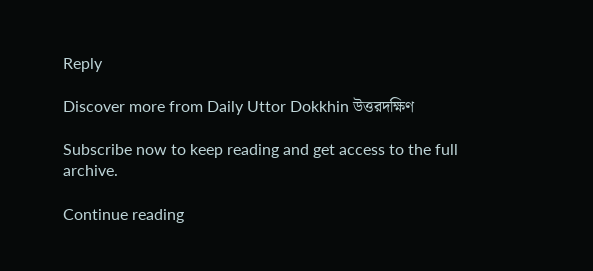Reply

Discover more from Daily Uttor Dokkhin উত্তরদক্ষিণ

Subscribe now to keep reading and get access to the full archive.

Continue reading